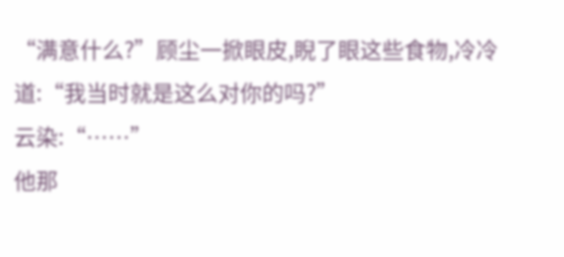“满意什么?”顾尘一掀眼皮,睨了眼这些食物,冷冷道:“我当时就是这么对你的吗?”
云染:“……”
他那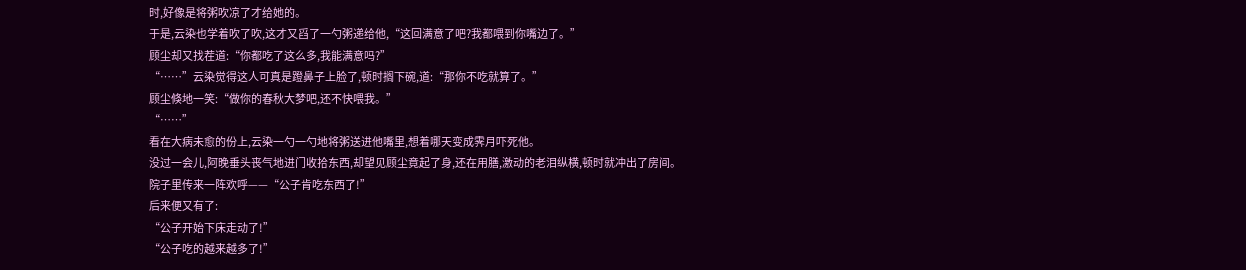时,好像是将粥吹凉了才给她的。
于是,云染也学着吹了吹,这才又舀了一勺粥递给他,“这回满意了吧?我都喂到你嘴边了。”
顾尘却又找茬道:“你都吃了这么多,我能满意吗?”
“……”云染觉得这人可真是蹬鼻子上脸了,顿时搁下碗,道:“那你不吃就算了。”
顾尘倏地一笑:“做你的春秋大梦吧,还不快喂我。”
“……”
看在大病未愈的份上,云染一勺一勺地将粥送进他嘴里,想着哪天变成霁月吓死他。
没过一会儿,阿晚垂头丧气地进门收拾东西,却望见顾尘竟起了身,还在用膳,激动的老泪纵横,顿时就冲出了房间。
院子里传来一阵欢呼——“公子肯吃东西了!”
后来便又有了:
“公子开始下床走动了!”
“公子吃的越来越多了!”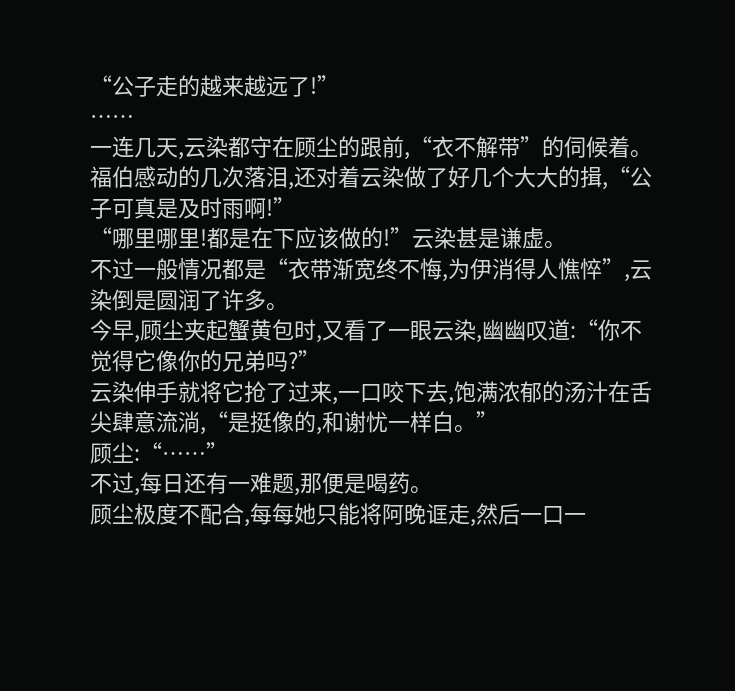“公子走的越来越远了!”
……
一连几天,云染都守在顾尘的跟前,“衣不解带”的伺候着。
福伯感动的几次落泪,还对着云染做了好几个大大的揖,“公子可真是及时雨啊!”
“哪里哪里!都是在下应该做的!”云染甚是谦虚。
不过一般情况都是“衣带渐宽终不悔,为伊消得人憔悴”,云染倒是圆润了许多。
今早,顾尘夹起蟹黄包时,又看了一眼云染,幽幽叹道:“你不觉得它像你的兄弟吗?”
云染伸手就将它抢了过来,一口咬下去,饱满浓郁的汤汁在舌尖肆意流淌,“是挺像的,和谢忧一样白。”
顾尘:“……”
不过,每日还有一难题,那便是喝药。
顾尘极度不配合,每每她只能将阿晚诓走,然后一口一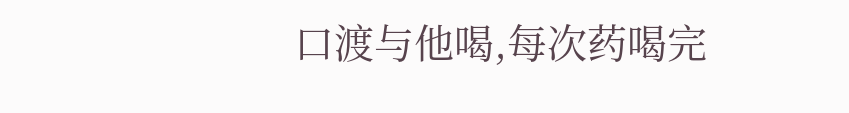口渡与他喝,每次药喝完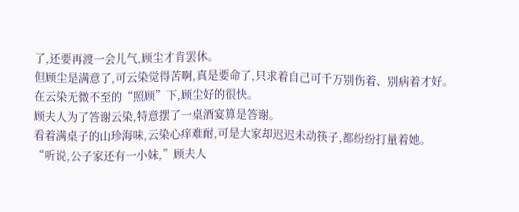了,还要再渡一会儿气,顾尘才肯罢休。
但顾尘是满意了,可云染觉得苦啊,真是要命了,只求着自己可千万别伤着、别病着才好。
在云染无微不至的“照顾”下,顾尘好的很快。
顾夫人为了答谢云染,特意摆了一桌酒宴算是答谢。
看着满桌子的山珍海味,云染心痒难耐,可是大家却迟迟未动筷子,都纷纷打量着她。
“听说,公子家还有一小妹,”顾夫人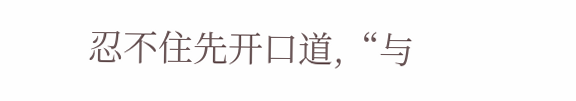忍不住先开口道,“与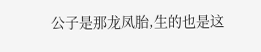公子是那龙凤胎,生的也是这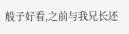般子好看,之前与我兄长还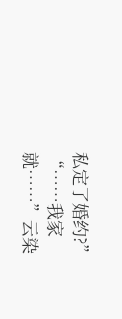私定了婚约?”
“……我家就……”云染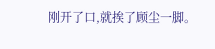刚开了口,就挨了顾尘一脚。